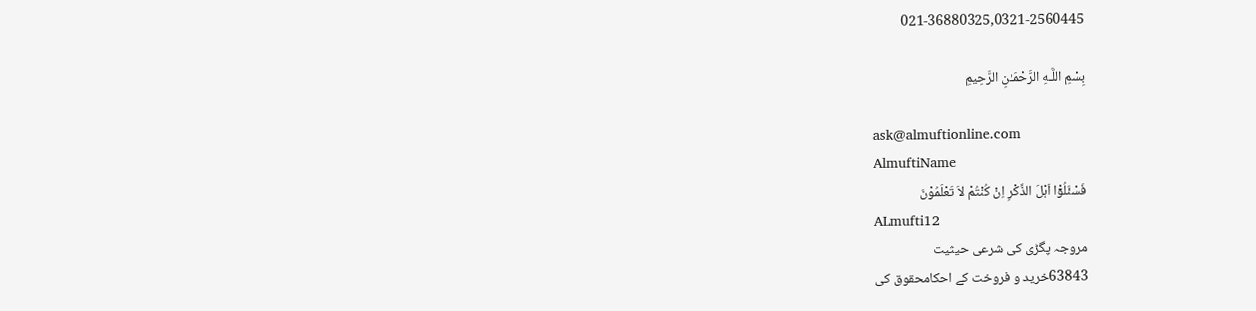021-36880325,0321-2560445

بِسْمِ اللَّـهِ الرَّحْمَـٰنِ الرَّحِيمِ

ask@almuftionline.com
AlmuftiName
فَسْئَلُوْٓا اَہْلَ الذِّکْرِ اِنْ کُنْتُمْ لاَ تَعْلَمُوْنَ
ALmufti12
مروجہ پگڑی کی شرعی حیثیت
63843خرید و فروخت کے احکامحقوق کی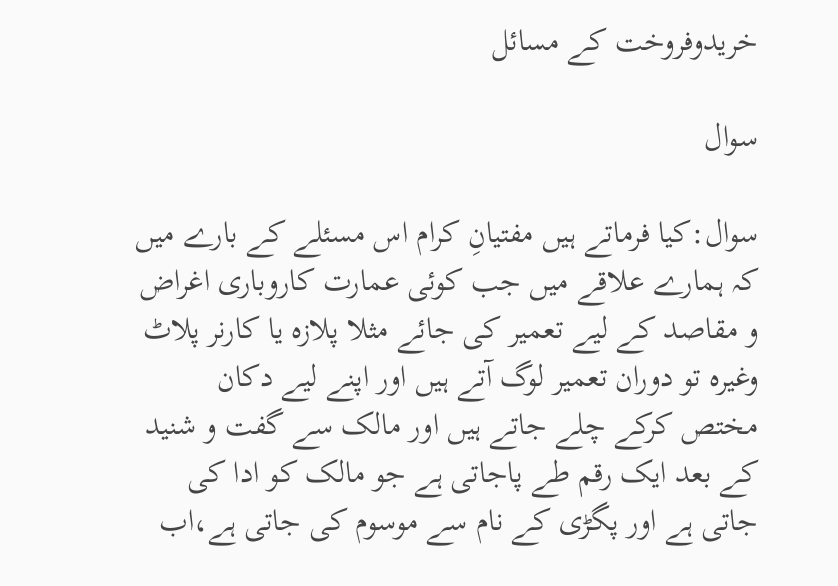خریدوفروخت کے مسائل

سوال

سوال:کیا فرماتے ہیں مفتیانِ کرام اس مسئلے کے بارے میں کہ ہمارے علاقے میں جب کوئی عمارت کاروباری اغراض و مقاصد کے لیے تعمیر کی جائے مثلا پلازہ یا کارنر پلاٹ وغیرہ تو دوران تعمیر لوگ آتے ہیں اور اپنے لیے دکان مختص کرکے چلے جاتے ہیں اور مالک سے گفت و شنید کے بعد ایک رقم طے پاجاتی ہے جو مالک کو ادا کی جاتی ہے اور پگڑی کے نام سے موسوم کی جاتی ہے،اب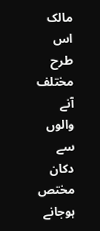مالک اس طرح مختلف آنے والوں سے دکان مختص ہوجانے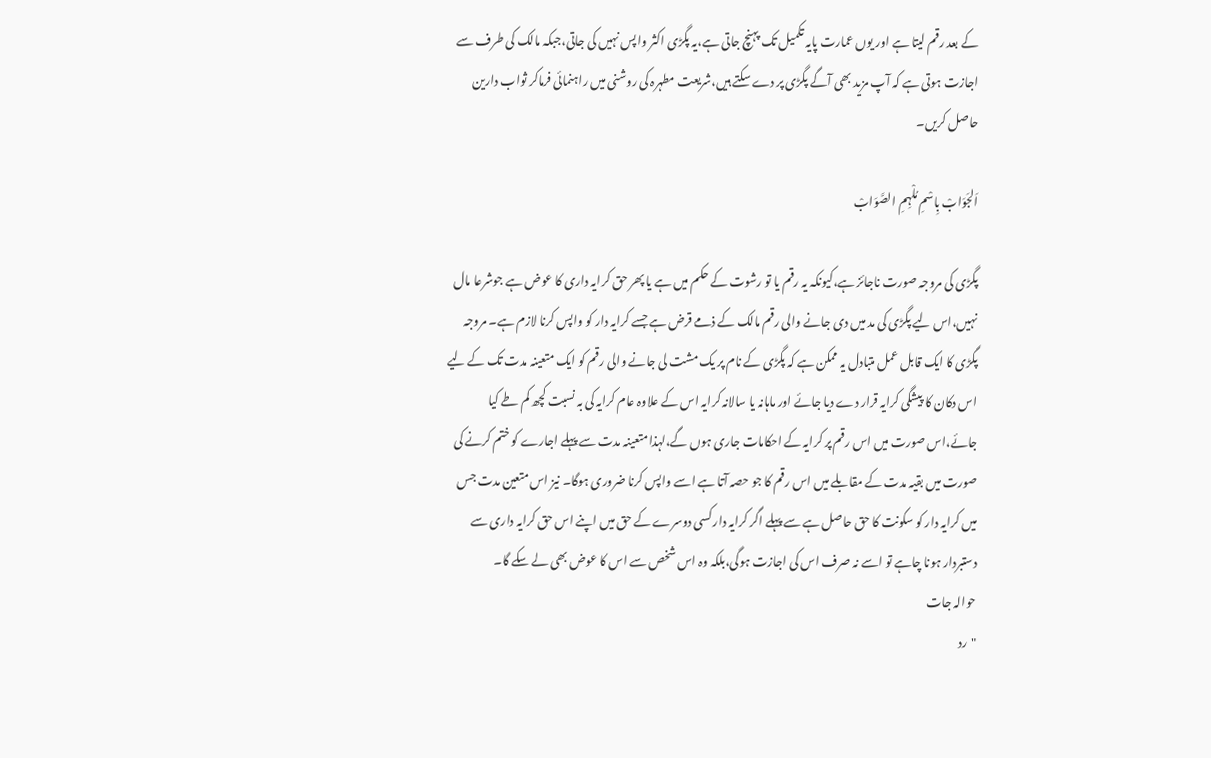کے بعد رقم لیتا ہے اور یوں عمارت پایہ تکمیل تک پہنچ جاتی ہے،یہ پگڑی اکثر واپس نہیں کی جاتی،جبکہ مالک کی طرف سے اجازت ہوتی ہے کہ آپ مزید بھی آگے پگڑی پر دے سکتے ہیں،شریعت مطہرہ کی روشنی میں راہنمائی فرماکر ثواب دارین حاصل کریں۔

اَلجَوَابْ بِاسْمِ مُلْہِمِ الصَّوَابْ

پگڑی کی مروجہ صورت ناجائز ہے،کیونکہ یہ رقم یا تو رشوت کے حکم میں ہے یا پھر حق کرایہ داری کا عوض ہے جوشرعا مال نہیں،اس لیے پگڑی کی مد میں دی جانے والی رقم مالک کے ذمے قرض ہے جسے کرایہ دار کو واپس کرنا لازم ہے۔ مروجہ پگڑی کا ایک قابل عمل متبادل یہ ممکن ہے کہ پگڑی کے نام پر یک مشت لی جانے والی رقم کو ایک متعینہ مدت تک کے لیے اس دکان کا پیشگی کرایہ قرار دے دیا جائے اور ماہانہ یا سالانہ کرایہ اس کے علاوہ عام کرایہ کی بہ نسبت کچھ کم طے کیا جائے،اس صورت میں اس رقم پر کرایہ کے احکامات جاری ہوں گے،لہذا متعینہ مدت سے پہلے اجارے کو ختم کرنے کی صورت میں بقیہ مدت کے مقابلے میں اس رقم کا جو حصہ آتا ہے اسے واپس کرنا ضروری ہوگا۔ نیز اس متعین مدت جس میں کرایہ دار کو سکونت کا حق حاصل ہے سے پہلے اگر کرایہ دار کسی دوسرے کے حق میں اپنے اس حق کرایہ داری سے دستبردار ہونا چاہے تو اسے نہ صرف اس کی اجازت ہوگی،بلکہ وہ اس شخص سے اس کا عوض بھی لے سکے گا۔
حوالہ جات
"رد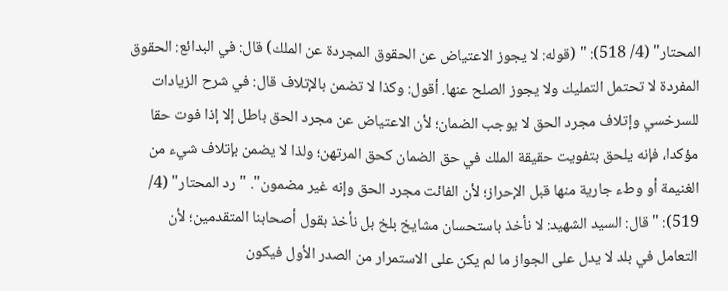المحتار" (4/ 518): " (قوله: لا يجوز الاعتياض عن الحقوق المجردة عن الملك) قال: في البدائع: الحقوق المفردة لا تحتمل التمليك ولا يجوز الصلح عنها. أقول: وكذا لا تضمن بالإتلاف قال: في شرح الزيادات للسرخسي وإتلاف مجرد الحق لا يوجب الضمان؛ لأن الاعتياض عن مجرد الحق باطل إلا إذا فوت حقا مؤكدا، فإنه يلحق بتفويت حقيقة الملك في حق الضمان كحق المرتهن؛ ولذا لا يضمن بإتلاف شيء من الغنيمة أو وطء جارية منها قبل الإحراز؛ لأن الفائت مجرد الحق وإنه غير مضمون". "رد المحتار" (4/ 519): "قال: السيد الشهيد: لا نأخذ باستحسان مشايخ بلخ بل نأخذ بقول أصحابنا المتقدمين؛ لأن التعامل في بلد لا يدل على الجواز ما لم يكن على الاستمرار من الصدر الأول فيكون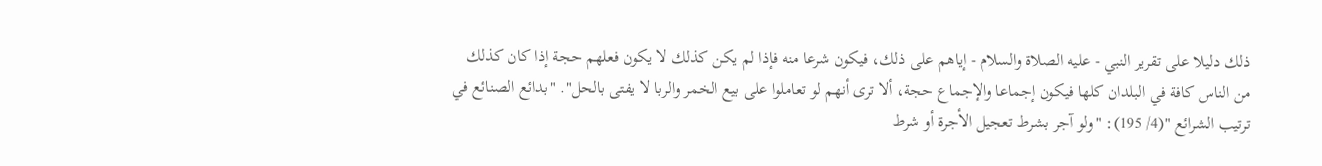ذلك دليلا على تقرير النبي - عليه الصلاة والسلام - إياهم على ذلك، فيكون شرعا منه فإذا لم يكن كذلك لا يكون فعلهم حجة إذا كان كذلك من الناس كافة في البلدان كلها فيكون إجماعا والإجماع حجة، ألا ترى أنهم لو تعاملوا على بيع الخمر والربا لا يفتى بالحل". "بدائع الصنائع في ترتيب الشرائع "(4/ 195): "ولو آجر بشرط تعجيل الأجرة أو شرط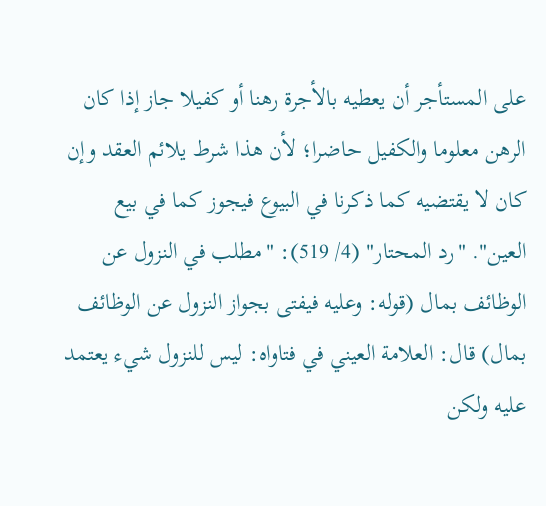على المستأجر أن يعطيه بالأجرة رهنا أو كفيلا جاز إذا كان الرهن معلوما والكفيل حاضرا؛ لأن هذا شرط يلائم العقد وإن كان لا يقتضيه كما ذكرنا في البيوع فيجوز كما في بيع العين". "رد المحتار" (4/ 519): "مطلب في النزول عن الوظائف بمال (قوله: وعليه فيفتى بجواز النزول عن الوظائف بمال) قال: العلامة العيني في فتاواه: ليس للنزول شيء يعتمد عليه ولكن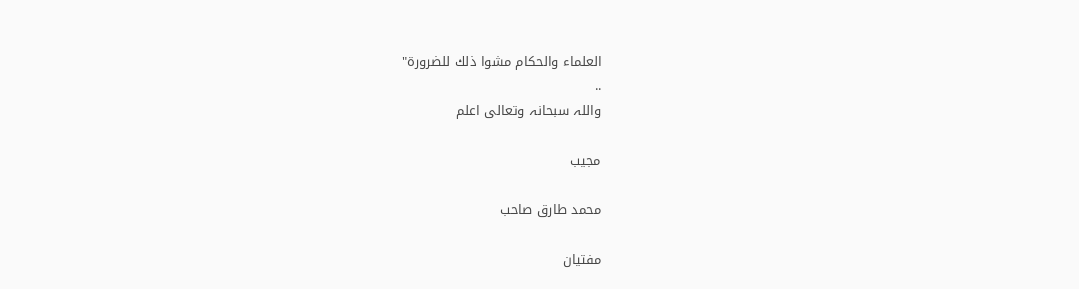العلماء والحكام مشوا ذلك للضرورة"
..
واللہ سبحانہ وتعالی اعلم

مجیب

محمد طارق صاحب

مفتیان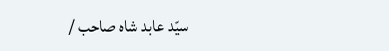سیّد عابد شاہ صاحب /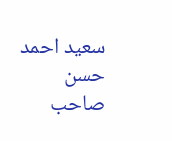سعید احمد حسن صاحب